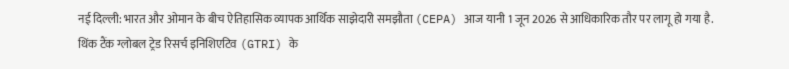नई दिल्ली: भारत और ओमान के बीच ऐतिहासिक व्यापक आर्थिक साझेदारी समझौता (CEPA) आज यानी 1 जून 2026 से आधिकारिक तौर पर लागू हो गया है. थिंक टैंक ग्लोबल ट्रेड रिसर्च इनिशिएटिव (GTRI) के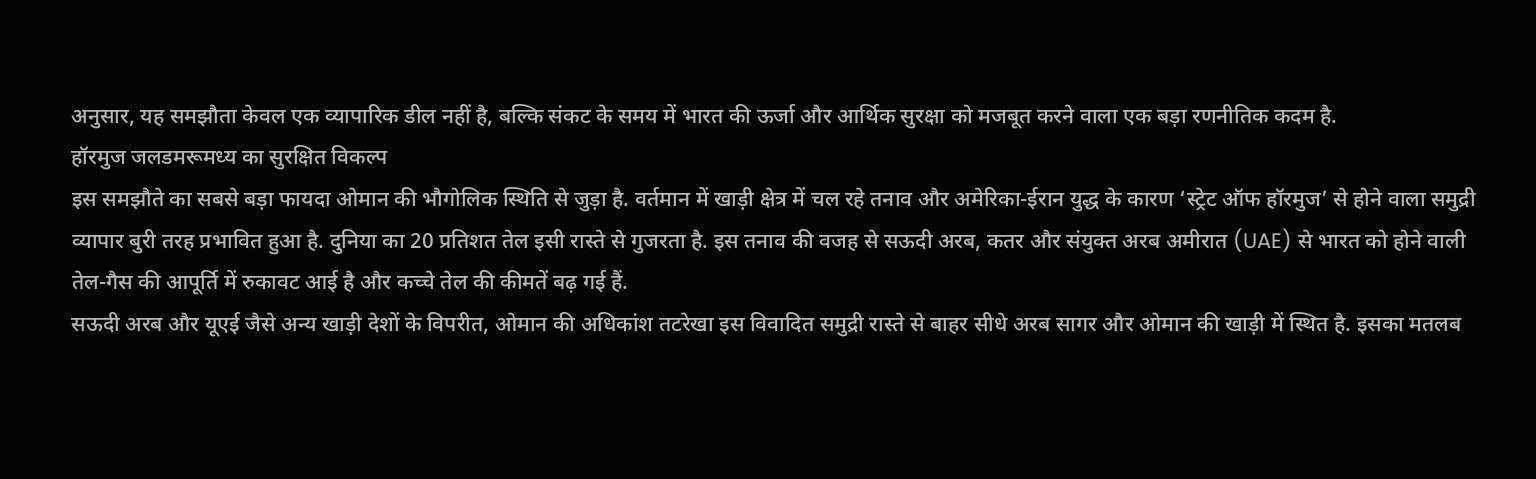अनुसार, यह समझौता केवल एक व्यापारिक डील नहीं है, बल्कि संकट के समय में भारत की ऊर्जा और आर्थिक सुरक्षा को मजबूत करने वाला एक बड़ा रणनीतिक कदम है.
हॉरमुज जलडमरूमध्य का सुरक्षित विकल्प
इस समझौते का सबसे बड़ा फायदा ओमान की भौगोलिक स्थिति से जुड़ा है. वर्तमान में खाड़ी क्षेत्र में चल रहे तनाव और अमेरिका-ईरान युद्ध के कारण ‘स्ट्रेट ऑफ हॉरमुज’ से होने वाला समुद्री व्यापार बुरी तरह प्रभावित हुआ है. दुनिया का 20 प्रतिशत तेल इसी रास्ते से गुजरता है. इस तनाव की वजह से सऊदी अरब, कतर और संयुक्त अरब अमीरात (UAE) से भारत को होने वाली तेल-गैस की आपूर्ति में रुकावट आई है और कच्चे तेल की कीमतें बढ़ गई हैं.
सऊदी अरब और यूएई जैसे अन्य खाड़ी देशों के विपरीत, ओमान की अधिकांश तटरेखा इस विवादित समुद्री रास्ते से बाहर सीधे अरब सागर और ओमान की खाड़ी में स्थित है. इसका मतलब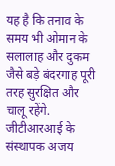यह है कि तनाव के समय भी ओमान के सलालाह और दुकम जैसे बड़े बंदरगाह पूरी तरह सुरक्षित और चालू रहेंगे. जीटीआरआई के संस्थापक अजय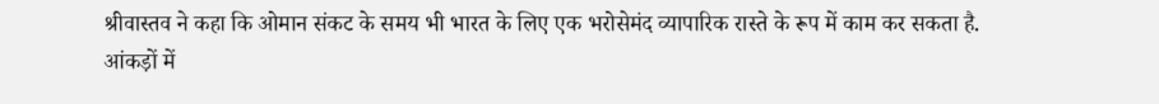श्रीवास्तव ने कहा कि ओमान संकट के समय भी भारत के लिए एक भरोसेमंद व्यापारिक रास्ते के रूप में काम कर सकता है.
आंकड़ों में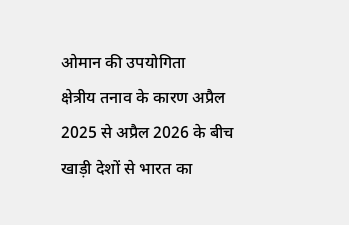ओमान की उपयोगिता
क्षेत्रीय तनाव के कारण अप्रैल 2025 से अप्रैल 2026 के बीच खाड़ी देशों से भारत का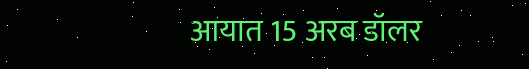आयात 15 अरब डॉलर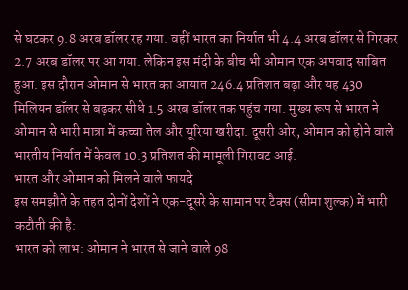से घटकर 9.8 अरब डॉलर रह गया. वहीं भारत का निर्यात भी 4.4 अरब डॉलर से गिरकर 2.7 अरब डॉलर पर आ गया. लेकिन इस मंदी के बीच भी ओमान एक अपवाद साबित हुआ. इस दौरान ओमान से भारत का आयात 246.4 प्रतिशत बढ़ा और यह 430 मिलियन डॉलर से बढ़कर सीधे 1.5 अरब डॉलर तक पहुंच गया. मुख्य रूप से भारत ने ओमान से भारी मात्रा में कच्चा तेल और यूरिया खरीदा. दूसरी ओर, ओमान को होने वाले भारतीय निर्यात में केवल 10.3 प्रतिशत की मामूली गिरावट आई.
भारत और ओमान को मिलने वाले फायदे
इस समझौते के तहत दोनों देशों ने एक-दूसरे के सामान पर टैक्स (सीमा शुल्क) में भारी कटौती की है:
भारत को लाभ: ओमान ने भारत से जाने वाले 98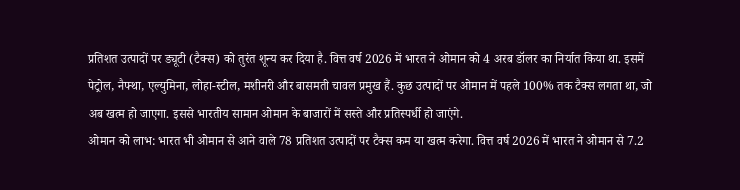प्रतिशत उत्पादों पर ड्यूटी (टैक्स) को तुरंत शून्य कर दिया है. वित्त वर्ष 2026 में भारत ने ओमान को 4 अरब डॉलर का निर्यात किया था. इसमें पेट्रोल, नैफ्था, एल्युमिना, लोहा-स्टील, मशीनरी और बासमती चावल प्रमुख हैं. कुछ उत्पादों पर ओमान में पहले 100% तक टैक्स लगता था, जो अब खत्म हो जाएगा. इससे भारतीय सामान ओमान के बाजारों में सस्ते और प्रतिस्पर्धी हो जाएंगे.
ओमान को लाभ: भारत भी ओमान से आने वाले 78 प्रतिशत उत्पादों पर टैक्स कम या खत्म करेगा. वित्त वर्ष 2026 में भारत ने ओमान से 7.2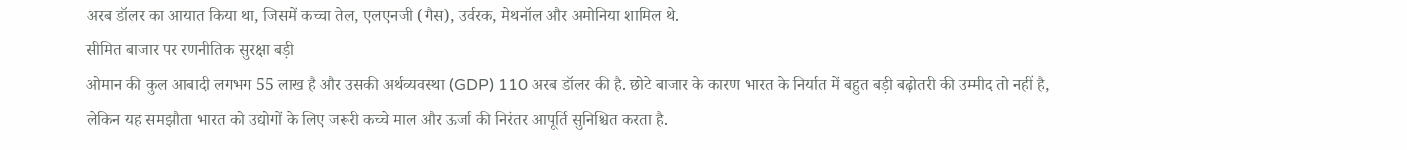अरब डॉलर का आयात किया था, जिसमें कच्चा तेल, एलएनजी (गैस), उर्वरक, मेथनॉल और अमोनिया शामिल थे.
सीमित बाजार पर रणनीतिक सुरक्षा बड़ी
ओमान की कुल आबादी लगभग 55 लाख है और उसकी अर्थव्यवस्था (GDP) 110 अरब डॉलर की है. छोटे बाजार के कारण भारत के निर्यात में बहुत बड़ी बढ़ोतरी की उम्मीद तो नहीं है, लेकिन यह समझौता भारत को उद्योगों के लिए जरूरी कच्चे माल और ऊर्जा की निरंतर आपूर्ति सुनिश्चित करता है.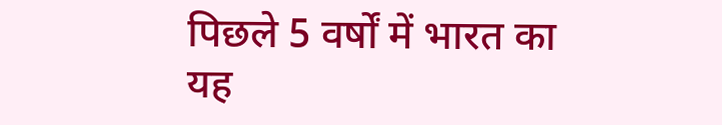पिछले 5 वर्षों में भारत का यह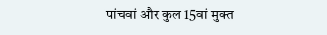पांचवां और कुल 15वां मुक्त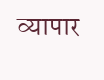व्यापार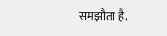समझौता है.